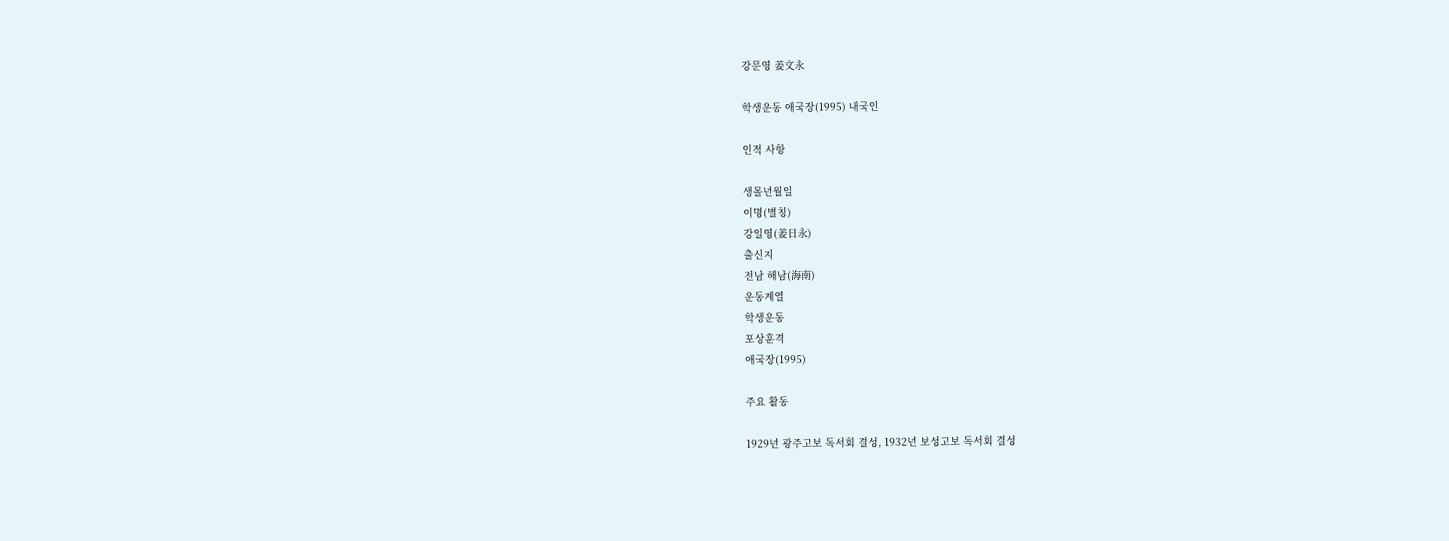강문영 姜文永

학생운동 애국장(1995) 내국인

인적 사항

생몰년월일
이명(별칭)
강일영(姜日永)
출신지
전남 해남(海南)
운동계열
학생운동
포상훈격
애국장(1995)

주요 활동

1929년 광주고보 독서회 결성, 1932년 보성고보 독서회 결성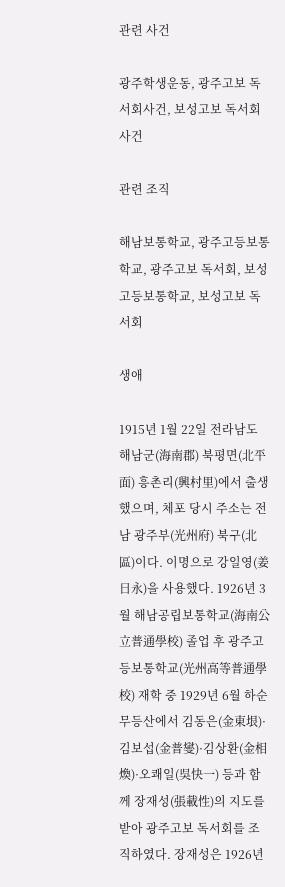관련 사건

광주학생운동, 광주고보 독서회사건, 보성고보 독서회 사건

관련 조직

해남보통학교, 광주고등보통학교, 광주고보 독서회, 보성고등보통학교, 보성고보 독서회

생애

1915년 1월 22일 전라남도 해남군(海南郡) 북평면(北平面) 흥촌리(興村里)에서 출생했으며, 체포 당시 주소는 전남 광주부(光州府) 북구(北區)이다. 이명으로 강일영(姜日永)을 사용했다. 1926년 3월 해남공립보통학교(海南公立普通學校) 졸업 후 광주고등보통학교(光州高等普通學校) 재학 중 1929년 6월 하순 무등산에서 김동은(金東垠)·김보섭(金普燮)·김상환(金相煥)·오쾌일(吳快一) 등과 함께 장재성(張載性)의 지도를 받아 광주고보 독서회를 조직하였다. 장재성은 1926년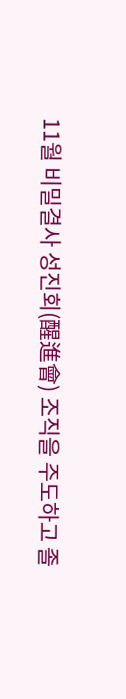11월 비밀결사 성진회(醒進會) 조직을 주도하고 졸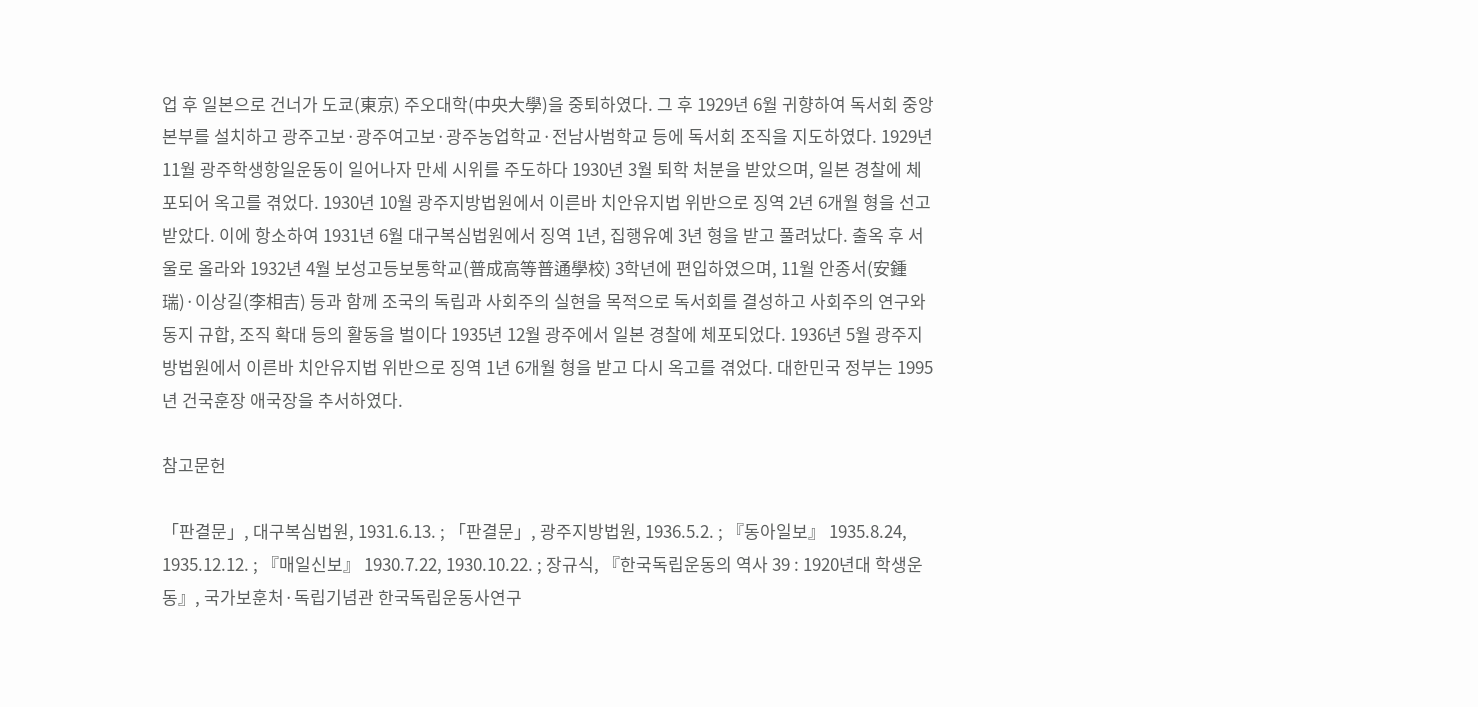업 후 일본으로 건너가 도쿄(東京) 주오대학(中央大學)을 중퇴하였다. 그 후 1929년 6월 귀향하여 독서회 중앙본부를 설치하고 광주고보·광주여고보·광주농업학교·전남사범학교 등에 독서회 조직을 지도하였다. 1929년 11월 광주학생항일운동이 일어나자 만세 시위를 주도하다 1930년 3월 퇴학 처분을 받았으며, 일본 경찰에 체포되어 옥고를 겪었다. 1930년 10월 광주지방법원에서 이른바 치안유지법 위반으로 징역 2년 6개월 형을 선고받았다. 이에 항소하여 1931년 6월 대구복심법원에서 징역 1년, 집행유예 3년 형을 받고 풀려났다. 출옥 후 서울로 올라와 1932년 4월 보성고등보통학교(普成高等普通學校) 3학년에 편입하였으며, 11월 안종서(安鍾瑞)·이상길(李相吉) 등과 함께 조국의 독립과 사회주의 실현을 목적으로 독서회를 결성하고 사회주의 연구와 동지 규합, 조직 확대 등의 활동을 벌이다 1935년 12월 광주에서 일본 경찰에 체포되었다. 1936년 5월 광주지방법원에서 이른바 치안유지법 위반으로 징역 1년 6개월 형을 받고 다시 옥고를 겪었다. 대한민국 정부는 1995년 건국훈장 애국장을 추서하였다.

참고문헌

「판결문」, 대구복심법원, 1931.6.13. ; 「판결문」, 광주지방법원, 1936.5.2. ; 『동아일보』 1935.8.24, 1935.12.12. ; 『매일신보』 1930.7.22, 1930.10.22. ; 장규식, 『한국독립운동의 역사 39 : 1920년대 학생운동』, 국가보훈처·독립기념관 한국독립운동사연구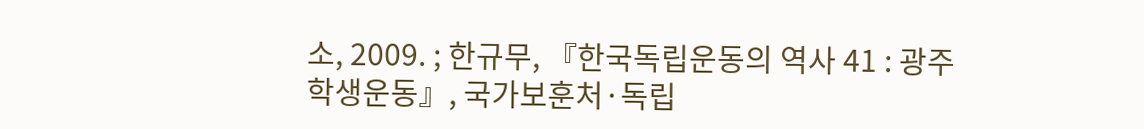소, 2009. ; 한규무, 『한국독립운동의 역사 41 : 광주학생운동』, 국가보훈처·독립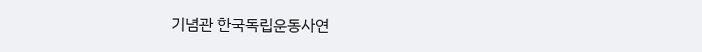기념관 한국독립운동사연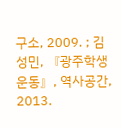구소, 2009. ; 김성민, 『광주학생운동』, 역사공간, 2013.